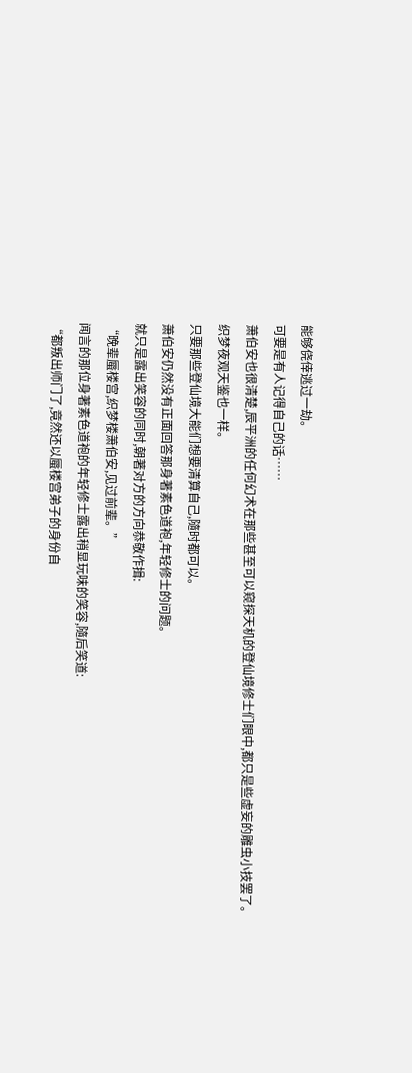能够侥倖逃过一劫。
可要是有人记得自己的话……
萧伯安也很清楚,辰平洲的任何幻术在那些甚至可以窥探天机的登仙境修士们眼中,都只是些虚妄的雕虫小技罢了。
织梦夜观天鉴也一样。
只要那些登仙境大能们想要清算自己,隨时都可以。
萧伯安仍然没有正面回答那身著素色道袍,年轻修士的问题。
就只是露出笑容的同时,朝著对方的方向恭敬作揖:
“晚辈蜃楼宫,织梦楼萧伯安,见过前辈。”
闻言的那位身著素色道袍的年轻修士露出稍显玩味的笑容,隨后笑道:
“都叛出师门了,竟然还以蜃楼宫弟子的身份自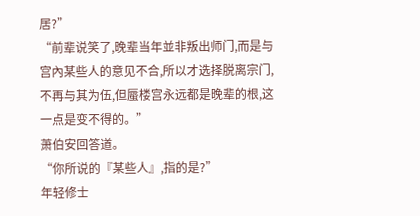居?”
“前辈说笑了,晚辈当年並非叛出师门,而是与宫內某些人的意见不合,所以才选择脱离宗门,不再与其为伍,但蜃楼宫永远都是晚辈的根,这一点是变不得的。”
萧伯安回答道。
“你所说的『某些人』,指的是?”
年轻修士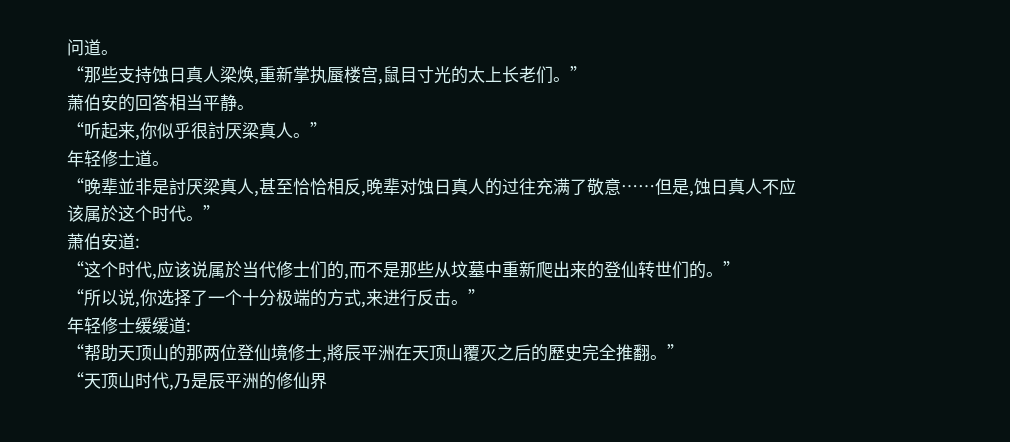问道。
“那些支持蚀日真人梁焕,重新掌执蜃楼宫,鼠目寸光的太上长老们。”
萧伯安的回答相当平静。
“听起来,你似乎很討厌梁真人。”
年轻修士道。
“晚辈並非是討厌梁真人,甚至恰恰相反,晚辈对蚀日真人的过往充满了敬意……但是,蚀日真人不应该属於这个时代。”
萧伯安道:
“这个时代,应该说属於当代修士们的,而不是那些从坟墓中重新爬出来的登仙转世们的。”
“所以说,你选择了一个十分极端的方式,来进行反击。”
年轻修士缓缓道:
“帮助天顶山的那两位登仙境修士,將辰平洲在天顶山覆灭之后的歷史完全推翻。”
“天顶山时代,乃是辰平洲的修仙界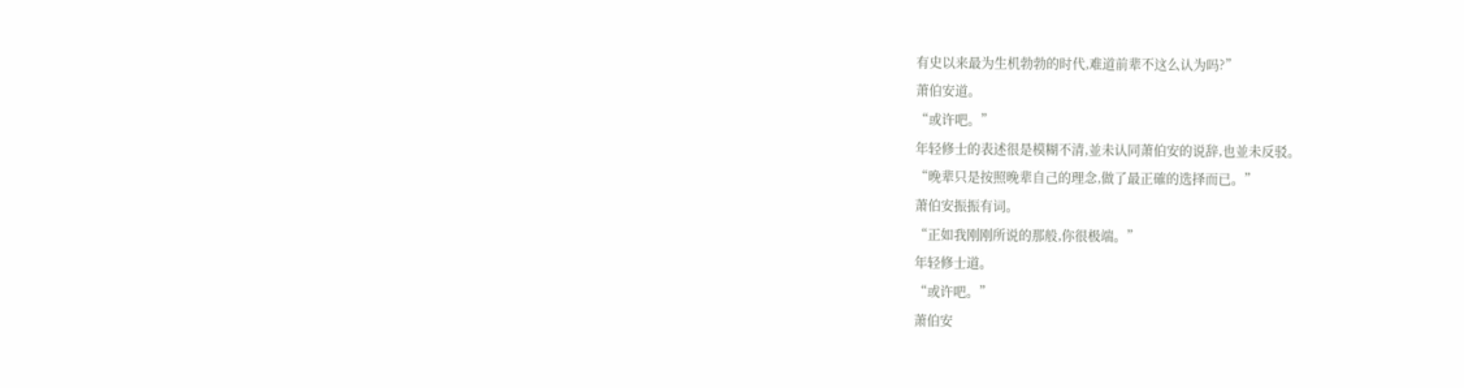有史以来最为生机勃勃的时代,难道前辈不这么认为吗?”
萧伯安道。
“或许吧。”
年轻修士的表述很是模糊不清,並未认同萧伯安的说辞,也並未反驳。
“晚辈只是按照晚辈自己的理念,做了最正確的选择而已。”
萧伯安振振有词。
“正如我刚刚所说的那般,你很极端。”
年轻修士道。
“或许吧。”
萧伯安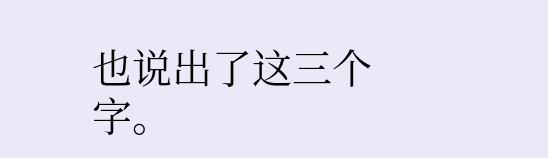也说出了这三个字。